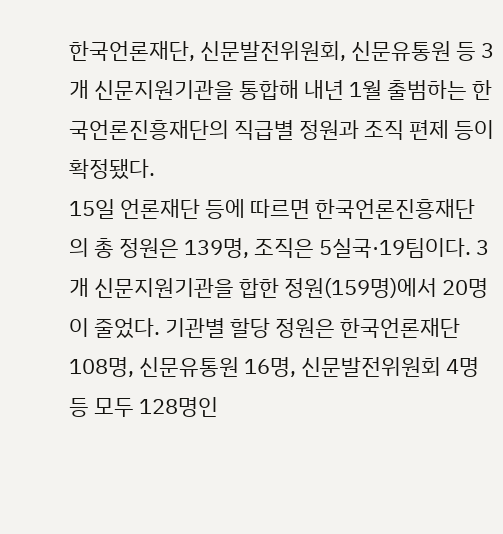한국언론재단, 신문발전위원회, 신문유통원 등 3개 신문지원기관을 통합해 내년 1월 출범하는 한국언론진흥재단의 직급별 정원과 조직 편제 등이 확정됐다.
15일 언론재단 등에 따르면 한국언론진흥재단의 총 정원은 139명, 조직은 5실국·19팀이다. 3개 신문지원기관을 합한 정원(159명)에서 20명이 줄었다. 기관별 할당 정원은 한국언론재단 108명, 신문유통원 16명, 신문발전위원회 4명 등 모두 128명인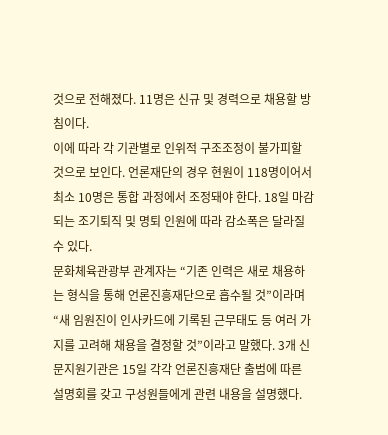것으로 전해졌다. 11명은 신규 및 경력으로 채용할 방침이다.
이에 따라 각 기관별로 인위적 구조조정이 불가피할 것으로 보인다. 언론재단의 경우 현원이 118명이어서 최소 10명은 통합 과정에서 조정돼야 한다. 18일 마감되는 조기퇴직 및 명퇴 인원에 따라 감소폭은 달라질 수 있다.
문화체육관광부 관계자는 “기존 인력은 새로 채용하는 형식을 통해 언론진흥재단으로 흡수될 것”이라며 “새 임원진이 인사카드에 기록된 근무태도 등 여러 가지를 고려해 채용을 결정할 것”이라고 말했다. 3개 신문지원기관은 15일 각각 언론진흥재단 출범에 따른 설명회를 갖고 구성원들에게 관련 내용을 설명했다.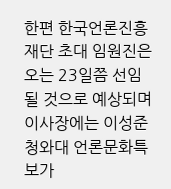한편 한국언론진흥재단 초대 임원진은 오는 23일쯤 선임될 것으로 예상되며 이사장에는 이성준 청와대 언론문화특보가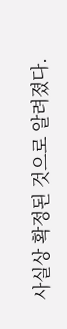사실상 확정된 것으로 알려졌다.